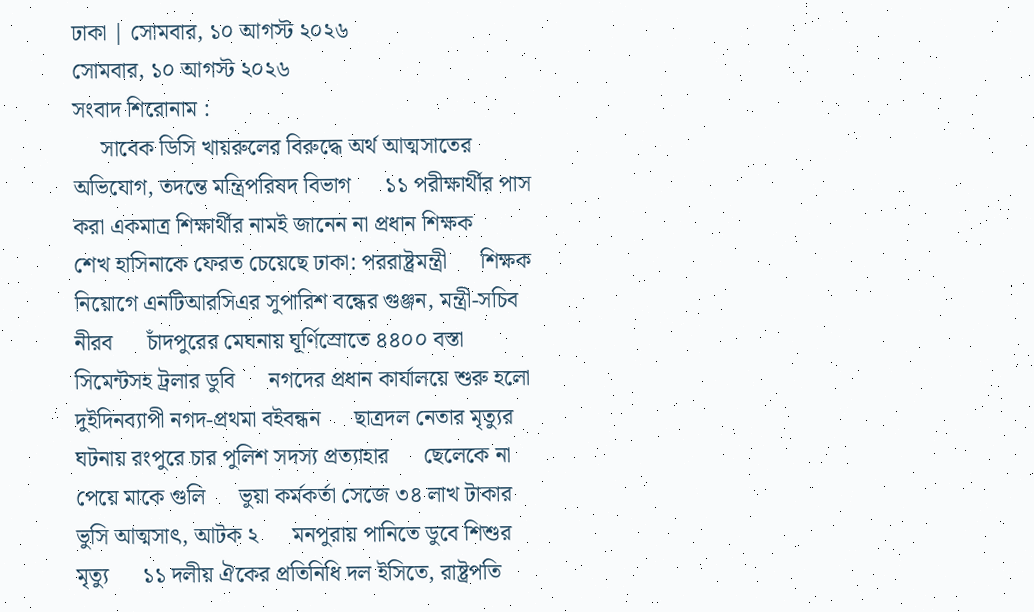ঢাকা | সোমবার, ১০ আগস্ট ২০২৬
সোমবার, ১০ আগস্ট ২০২৬
সংবাদ শিরোনাম :
     সাবেক ডিসি খায়রুলের বিরুদ্ধে অর্থ আত্মসাতের অভিযোগ, তদন্তে মন্ত্রিপরিষদ বিভাগ      ১১ পরীক্ষার্থীর পাস করা একমাত্র শিক্ষার্থীর নামই জানেন না প্রধান শিক্ষক      শেখ হাসিনাকে ফেরত চেয়েছে ঢাকা: পররাষ্ট্রমন্ত্রী      শিক্ষক নিয়োগে এনটিআরসিএর সুপারিশ বন্ধের গুঞ্জন, মন্ত্রী-সচিব নীরব      চাঁদপুরের মেঘনায় ঘূর্ণিস্রোতে ৪৪০০ বস্তা সিমেন্টসহ ট্রলার ডুবি      নগদের প্রধান কার্যালয়ে শুরু হলো দুইদিনব্যাপী নগদ-প্রথমা বইবন্ধন      ছাত্রদল নেতার মৃত্যুর ঘটনায় রংপুরে চার পুলিশ সদস্য প্রত্যাহার      ছেলেকে না পেয়ে মাকে গুলি      ভুয়া কর্মকর্তা সেজে ৩৪ লাখ টাকার ভুসি আত্মসাৎ, আটক ২      মনপুরায় পানিতে ডুবে শিশুর মৃত্যু      ১১ দলীয় ঐকের প্রতিনিধি দল ইসিতে, রাষ্ট্রপতি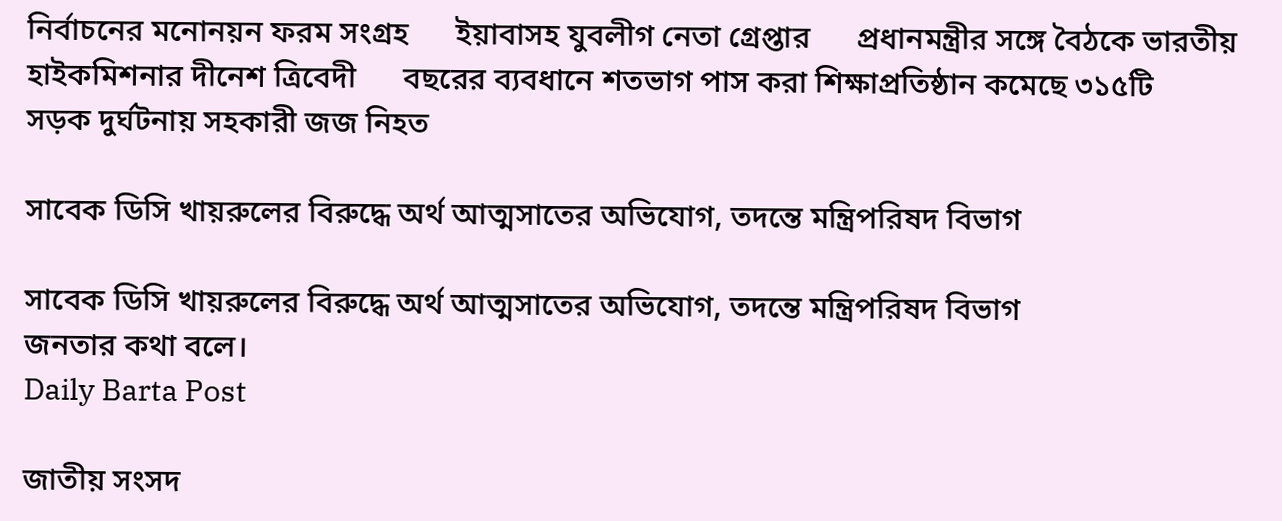নির্বাচনের মনোনয়ন ফরম সংগ্রহ      ইয়াবাসহ যুবলীগ নেতা গ্রেপ্তার      প্রধানমন্ত্রীর সঙ্গে বৈঠকে ভারতীয় হাইকমিশনার দীনেশ ত্রিবেদী      বছরের ব্যবধানে শতভাগ পাস করা শিক্ষাপ্রতিষ্ঠান কমেছে ৩১৫টি      সড়ক দুর্ঘটনায় সহকারী জজ নিহত

সাবেক ডিসি খায়রুলের বিরুদ্ধে অর্থ আত্মসাতের অভিযোগ, তদন্তে মন্ত্রিপরিষদ বিভাগ

সাবেক ডিসি খায়রুলের বিরুদ্ধে অর্থ আত্মসাতের অভিযোগ, তদন্তে মন্ত্রিপরিষদ বিভাগ
জনতার কথা বলে।
Daily Barta Post

জাতীয় সংসদ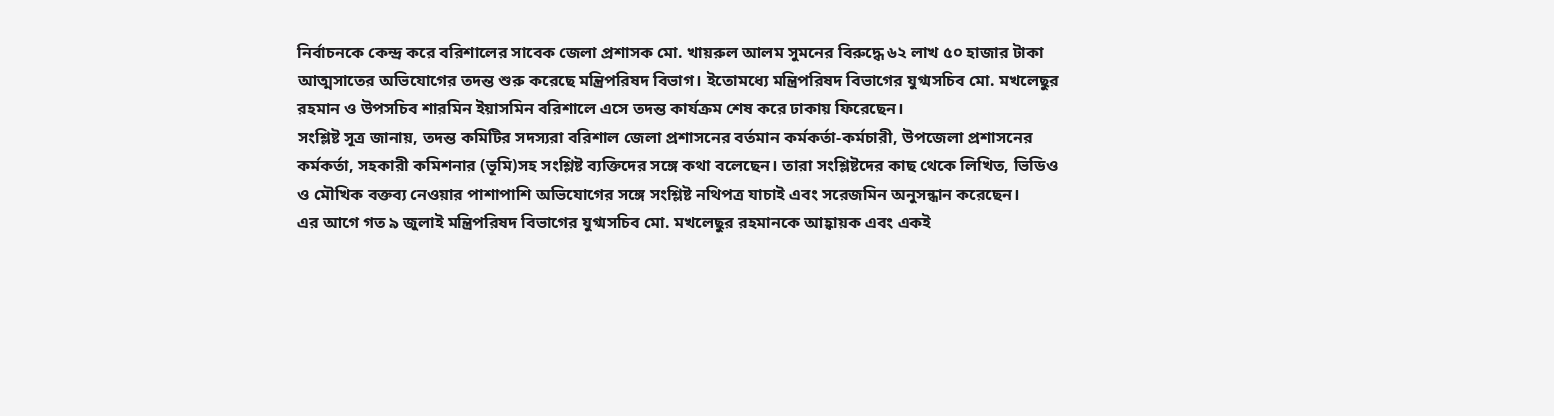নির্বাচনকে কেন্দ্র করে বরিশালের সাবেক জেলা প্রশাসক মো. খায়রুল আলম সুমনের বিরুদ্ধে ৬২ লাখ ৫০ হাজার টাকা আত্মসাতের অভিযোগের তদন্ত শুরু করেছে মন্ত্রিপরিষদ বিভাগ। ইতোমধ্যে মন্ত্রিপরিষদ বিভাগের যুগ্মসচিব মো. মখলেছুর রহমান ও উপসচিব শারমিন ইয়াসমিন বরিশালে এসে তদন্ত কার্যক্রম শেষ করে ঢাকায় ফিরেছেন।
সংশ্লিষ্ট সূত্র জানায়, তদন্ত কমিটির সদস্যরা বরিশাল জেলা প্রশাসনের বর্তমান কর্মকর্তা-কর্মচারী, উপজেলা প্রশাসনের কর্মকর্তা, সহকারী কমিশনার (ভূমি)সহ সংশ্লিষ্ট ব্যক্তিদের সঙ্গে কথা বলেছেন। তারা সংশ্লিষ্টদের কাছ থেকে লিখিত, ভিডিও ও মৌখিক বক্তব্য নেওয়ার পাশাপাশি অভিযোগের সঙ্গে সংশ্লিষ্ট নথিপত্র যাচাই এবং সরেজমিন অনুসন্ধান করেছেন।
এর আগে গত ৯ জুলাই মন্ত্রিপরিষদ বিভাগের যুগ্মসচিব মো. মখলেছুর রহমানকে আহ্বায়ক এবং একই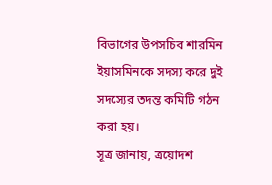বিভাগের উপসচিব শারমিন ইয়াসমিনকে সদস্য করে দুই সদস্যের তদন্ত কমিটি গঠন করা হয়।
সূত্র জানায়, ত্রয়োদশ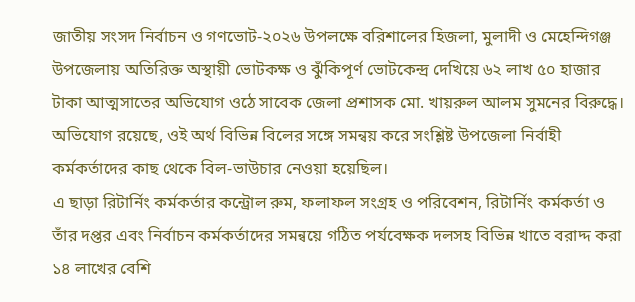জাতীয় সংসদ নির্বাচন ও গণভোট-২০২৬ উপলক্ষে বরিশালের হিজলা, মুলাদী ও মেহেন্দিগঞ্জ উপজেলায় অতিরিক্ত অস্থায়ী ভোটকক্ষ ও ঝুঁকিপূর্ণ ভোটকেন্দ্র দেখিয়ে ৬২ লাখ ৫০ হাজার টাকা আত্মসাতের অভিযোগ ওঠে সাবেক জেলা প্রশাসক মো. খায়রুল আলম সুমনের বিরুদ্ধে। অভিযোগ রয়েছে, ওই অর্থ বিভিন্ন বিলের সঙ্গে সমন্বয় করে সংশ্লিষ্ট উপজেলা নির্বাহী কর্মকর্তাদের কাছ থেকে বিল-ভাউচার নেওয়া হয়েছিল।
এ ছাড়া রিটার্নিং কর্মকর্তার কন্ট্রোল রুম, ফলাফল সংগ্রহ ও পরিবেশন, রিটার্নিং কর্মকর্তা ও তাঁর দপ্তর এবং নির্বাচন কর্মকর্তাদের সমন্বয়ে গঠিত পর্যবেক্ষক দলসহ বিভিন্ন খাতে বরাদ্দ করা ১৪ লাখের বেশি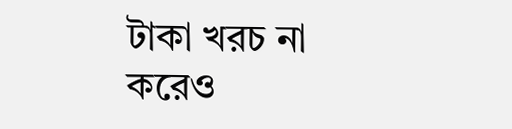টাকা খরচ না করেও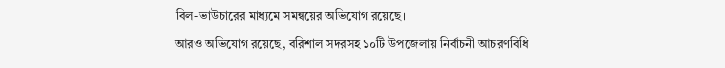বিল-ভাউচারের মাধ্যমে সমন্বয়ের অভিযোগ রয়েছে।
আরও অভিযোগ রয়েছে, বরিশাল সদরসহ ১০টি উপজেলায় নির্বাচনী আচরণবিধি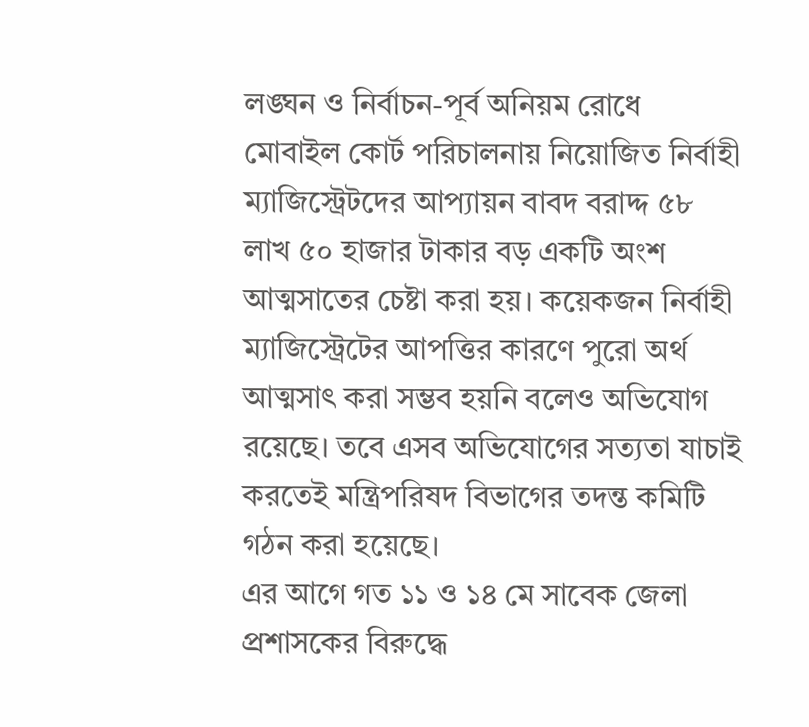লঙ্ঘন ও নির্বাচন-পূর্ব অনিয়ম রোধে মোবাইল কোর্ট পরিচালনায় নিয়োজিত নির্বাহী ম্যাজিস্ট্রেটদের আপ্যায়ন বাবদ বরাদ্দ ৫৮ লাখ ৫০ হাজার টাকার বড় একটি অংশ আত্মসাতের চেষ্টা করা হয়। কয়েকজন নির্বাহী ম্যাজিস্ট্রেটের আপত্তির কারণে পুরো অর্থ আত্মসাৎ করা সম্ভব হয়নি বলেও অভিযোগ রয়েছে। তবে এসব অভিযোগের সত্যতা যাচাই করতেই মন্ত্রিপরিষদ বিভাগের তদন্ত কমিটি গঠন করা হয়েছে।
এর আগে গত ১১ ও ১৪ মে সাবেক জেলা প্রশাসকের বিরুদ্ধে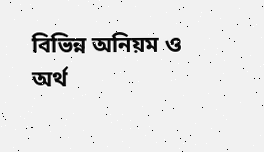বিভিন্ন অনিয়ম ও অর্থ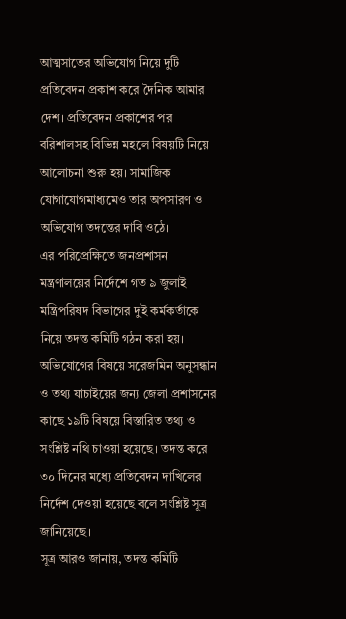আত্মসাতের অভিযোগ নিয়ে দুটি প্রতিবেদন প্রকাশ করে দৈনিক আমার দেশ। প্রতিবেদন প্রকাশের পর বরিশালসহ বিভিন্ন মহলে বিষয়টি নিয়ে আলোচনা শুরু হয়। সামাজিক যোগাযোগমাধ্যমেও তার অপসারণ ও অভিযোগ তদন্তের দাবি ওঠে।
এর পরিপ্রেক্ষিতে জনপ্রশাসন মন্ত্রণালয়ের নির্দেশে গত ৯ জুলাই মন্ত্রিপরিষদ বিভাগের দুই কর্মকর্তাকে নিয়ে তদন্ত কমিটি গঠন করা হয়। অভিযোগের বিষয়ে সরেজমিন অনুসন্ধান ও তথ্য যাচাইয়ের জন্য জেলা প্রশাসনের কাছে ১৯টি বিষয়ে বিস্তারিত তথ্য ও সংশ্লিষ্ট নথি চাওয়া হয়েছে। তদন্ত করে ৩০ দিনের মধ্যে প্রতিবেদন দাখিলের নির্দেশ দেওয়া হয়েছে বলে সংশ্লিষ্ট সূত্র জানিয়েছে।
সূত্র আরও জানায়, তদন্ত কমিটি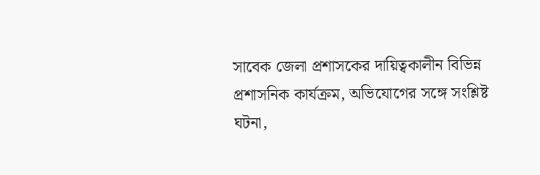সাবেক জেলা প্রশাসকের দায়িত্বকালীন বিভিন্ন প্রশাসনিক কার্যক্রম, অভিযোগের সঙ্গে সংশ্লিষ্ট ঘটনা,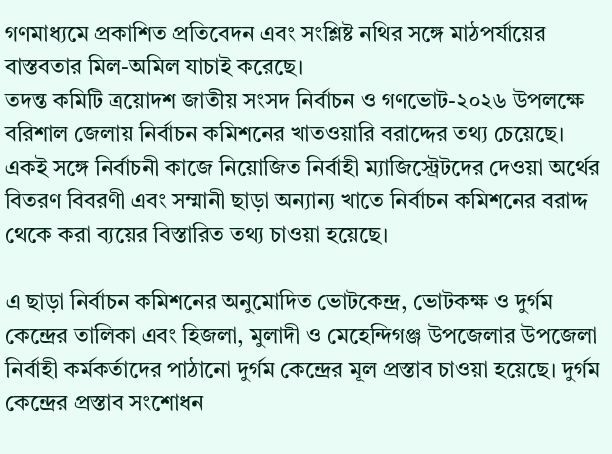গণমাধ্যমে প্রকাশিত প্রতিবেদন এবং সংশ্লিষ্ট নথির সঙ্গে মাঠপর্যায়ের বাস্তবতার মিল-অমিল যাচাই করেছে।
তদন্ত কমিটি ত্রয়োদশ জাতীয় সংসদ নির্বাচন ও গণভোট-২০২৬ উপলক্ষে বরিশাল জেলায় নির্বাচন কমিশনের খাতওয়ারি বরাদ্দের তথ্য চেয়েছে। একই সঙ্গে নির্বাচনী কাজে নিয়োজিত নির্বাহী ম্যাজিস্ট্রেটদের দেওয়া অর্থের বিতরণ বিবরণী এবং সম্মানী ছাড়া অন্যান্য খাতে নির্বাচন কমিশনের বরাদ্দ থেকে করা ব্যয়ের বিস্তারিত তথ্য চাওয়া হয়েছে।

এ ছাড়া নির্বাচন কমিশনের অনুমোদিত ভোটকেন্দ্র, ভোটকক্ষ ও দুর্গম কেন্দ্রের তালিকা এবং হিজলা, মুলাদী ও মেহেন্দিগঞ্জ উপজেলার উপজেলা নির্বাহী কর্মকর্তাদের পাঠানো দুর্গম কেন্দ্রের মূল প্রস্তাব চাওয়া হয়েছে। দুর্গম কেন্দ্রের প্রস্তাব সংশোধন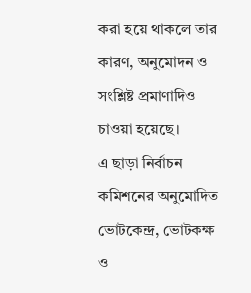করা হয়ে থাকলে তার কারণ, অনুমোদন ও সংশ্লিষ্ট প্রমাণাদিও চাওয়া হয়েছে।
এ ছাড়া নির্বাচন কমিশনের অনুমোদিত ভোটকেন্দ্র, ভোটকক্ষ ও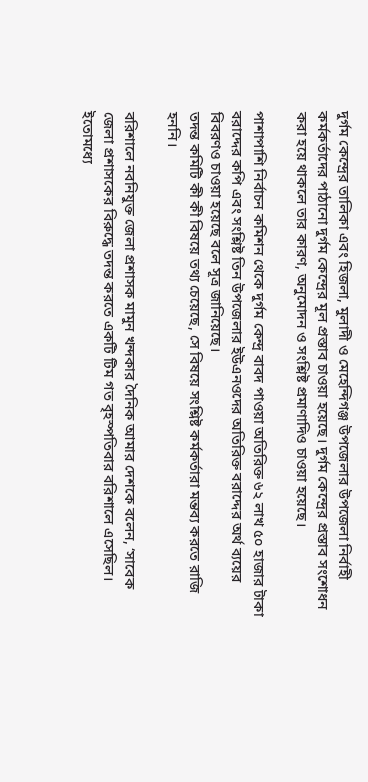দুর্গম কেন্দ্রের তালিকা এবং হিজলা, মুলাদী ও মেহেন্দিগঞ্জ উপজেলার উপজেলা নির্বাহী কর্মকর্তাদের পাঠানো দুর্গম কেন্দ্রের মূল প্রস্তাব চাওয়া হয়েছে। দুর্গম কেন্দ্রের প্রস্তাব সংশোধন করা হয়ে থাকলে তার কারণ, অনুমোদন ও সংশ্লিষ্ট প্রমাণাদিও চাওয়া হয়েছে।

পাশাপাশি নির্বাচন কমিশন থেকে দুর্গম কেন্দ্র বাবদ পাওয়া অতিরিক্ত ৬২ লাখ ৫০ হাজার টাকা বরাদ্দের কপি এবং সংশ্লিষ্ট তিন উপজেলার ইউএনওদের অতিরিক্ত বরাদ্দের অর্থ ব্যয়ের বিবরণও চাওয়া হয়েছে বলে সূত্র জানিয়েছে।
তদন্ত কমিটি কী কী বিষয়ে তথ্য চেয়েছে, সে বিষয়ে সংশ্লিষ্ট কর্মকর্তারা মন্তব্য করতে রাজি হননি।

বরিশালে নবনিযুক্ত জেলা প্রশাসক মামুন খন্দকার দৈনিক আমার দেশকে বলেন, ‘সাবেক জেলা প্রশাসকের বিরুদ্ধে তদন্ত করতে একটি টিম গত বৃহস্পতিবার বরিশালে এসেছিল। ইতোমধ্যে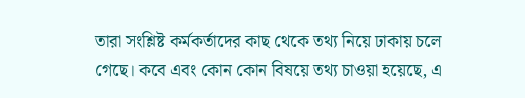তারা সংশ্লিষ্ট কর্মকর্তাদের কাছ থেকে তথ্য নিয়ে ঢাকায় চলে গেছে। কবে এবং কোন কোন বিষয়ে তথ্য চাওয়া হয়েছে, এ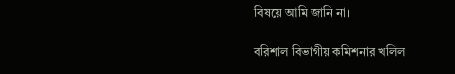বিষয়ে আমি জানি না।

বরিশাল বিভাগীয় কমিশনার খলিল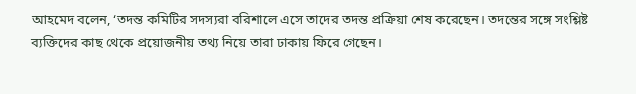আহমেদ বলেন, ‘তদন্ত কমিটির সদস্যরা বরিশালে এসে তাদের তদন্ত প্রক্রিয়া শেষ করেছেন। তদন্তের সঙ্গে সংশ্লিষ্ট ব্যক্তিদের কাছ থেকে প্রয়োজনীয় তথ্য নিয়ে তারা ঢাকায় ফিরে গেছেন।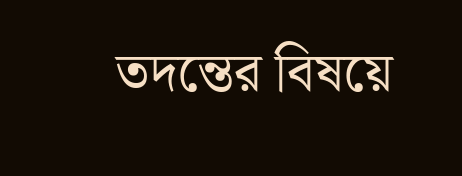তদন্তের বিষয়ে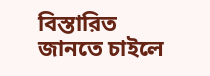বিস্তারিত জানতে চাইলে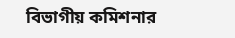বিভাগীয় কমিশনার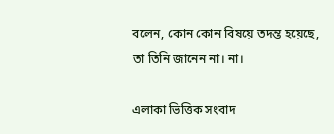বলেন, কোন কোন বিষয়ে তদন্ত হয়েছে, তা তিনি জানেন না। না।

এলাকা ভিত্তিক সংবাদ